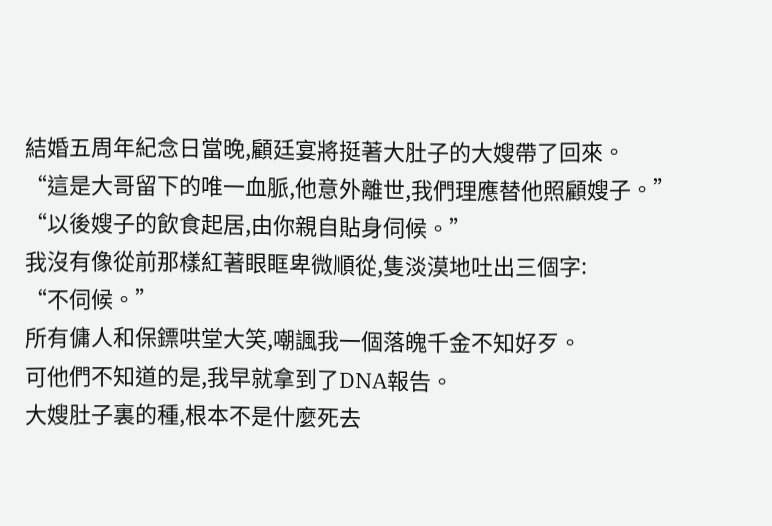結婚五周年紀念日當晚,顧廷宴將挺著大肚子的大嫂帶了回來。
“這是大哥留下的唯一血脈,他意外離世,我們理應替他照顧嫂子。”
“以後嫂子的飲食起居,由你親自貼身伺候。”
我沒有像從前那樣紅著眼眶卑微順從,隻淡漠地吐出三個字:
“不伺候。”
所有傭人和保鏢哄堂大笑,嘲諷我一個落魄千金不知好歹。
可他們不知道的是,我早就拿到了DNA報告。
大嫂肚子裏的種,根本不是什麼死去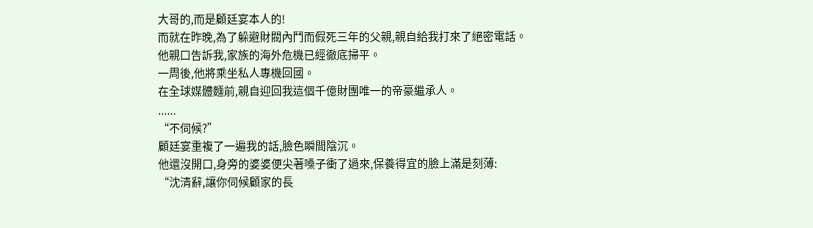大哥的,而是顧廷宴本人的!
而就在昨晚,為了躲避財閥內鬥而假死三年的父親,親自給我打來了絕密電話。
他親口告訴我,家族的海外危機已經徹底掃平。
一周後,他將乘坐私人專機回國。
在全球媒體麵前,親自迎回我這個千億財團唯一的帝豪繼承人。
......
“不伺候?”
顧廷宴重複了一遍我的話,臉色瞬間陰沉。
他還沒開口,身旁的婆婆便尖著嗓子衝了過來,保養得宜的臉上滿是刻薄:
“沈清辭,讓你伺候顧家的長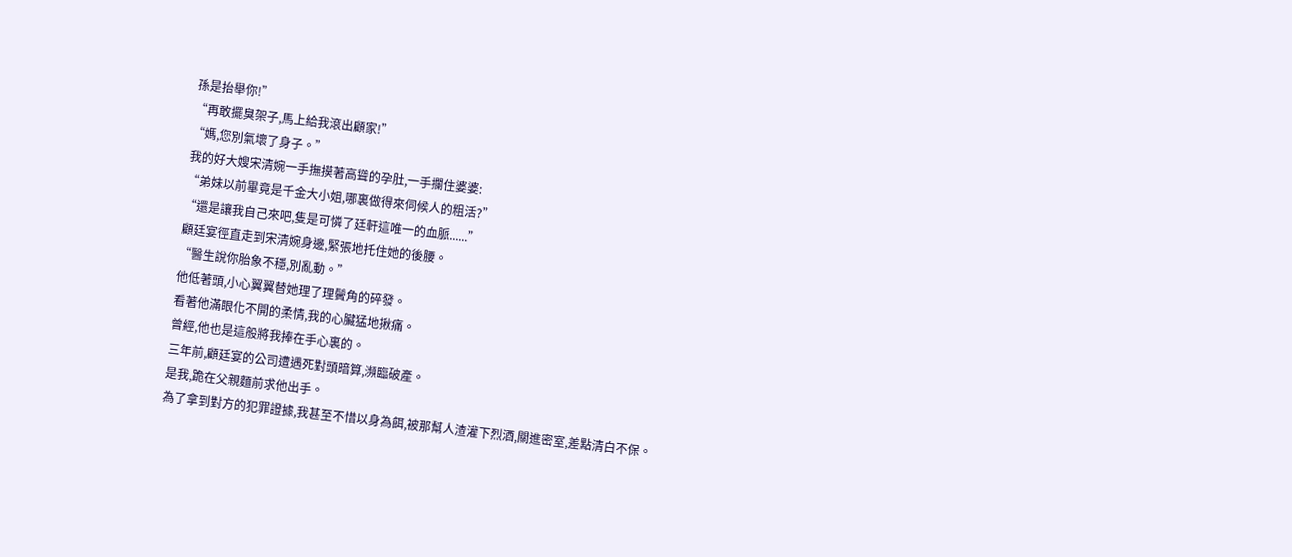孫是抬舉你!”
“再敢擺臭架子,馬上給我滾出顧家!”
“媽,您別氣壞了身子。”
我的好大嫂宋清婉一手撫摸著高聳的孕肚,一手攔住婆婆:
“弟妹以前畢竟是千金大小姐,哪裏做得來伺候人的粗活?”
“還是讓我自己來吧,隻是可憐了廷軒這唯一的血脈......”
顧廷宴徑直走到宋清婉身邊,緊張地托住她的後腰。
“醫生說你胎象不穩,別亂動。”
他低著頭,小心翼翼替她理了理鬢角的碎發。
看著他滿眼化不開的柔情,我的心臟猛地揪痛。
曾經,他也是這般將我捧在手心裏的。
三年前,顧廷宴的公司遭遇死對頭暗算,瀕臨破產。
是我,跪在父親麵前求他出手。
為了拿到對方的犯罪證據,我甚至不惜以身為餌,被那幫人渣灌下烈酒,關進密室,差點清白不保。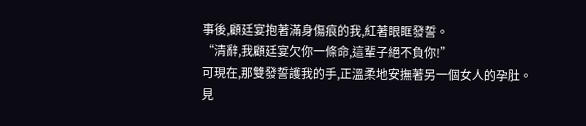事後,顧廷宴抱著滿身傷痕的我,紅著眼眶發誓。
“清辭,我顧廷宴欠你一條命,這輩子絕不負你!”
可現在,那雙發誓護我的手,正溫柔地安撫著另一個女人的孕肚。
見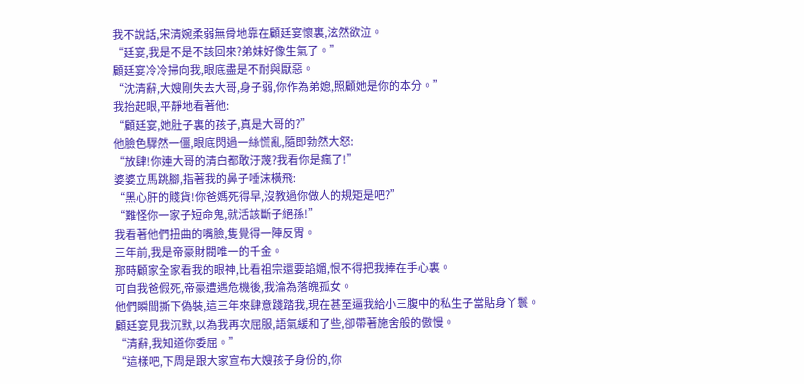我不說話,宋清婉柔弱無骨地靠在顧廷宴懷裏,泫然欲泣。
“廷宴,我是不是不該回來?弟妹好像生氣了。”
顧廷宴冷冷掃向我,眼底盡是不耐與厭惡。
“沈清辭,大嫂剛失去大哥,身子弱,你作為弟媳,照顧她是你的本分。”
我抬起眼,平靜地看著他:
“顧廷宴,她肚子裏的孩子,真是大哥的?”
他臉色驟然一僵,眼底閃過一絲慌亂,隨即勃然大怒:
“放肆!你連大哥的清白都敢汙蔑?我看你是瘋了!”
婆婆立馬跳腳,指著我的鼻子唾沫橫飛:
“黑心肝的賤貨!你爸媽死得早,沒教過你做人的規矩是吧?”
“難怪你一家子短命鬼,就活該斷子絕孫!”
我看著他們扭曲的嘴臉,隻覺得一陣反胃。
三年前,我是帝豪財閥唯一的千金。
那時顧家全家看我的眼神,比看祖宗還要諂媚,恨不得把我捧在手心裏。
可自我爸假死,帝豪遭遇危機後,我淪為落魄孤女。
他們瞬間撕下偽裝,這三年來肆意踐踏我,現在甚至逼我給小三腹中的私生子當貼身丫鬟。
顧廷宴見我沉默,以為我再次屈服,語氣緩和了些,卻帶著施舍般的傲慢。
“清辭,我知道你委屈。”
“這樣吧,下周是跟大家宣布大嫂孩子身份的,你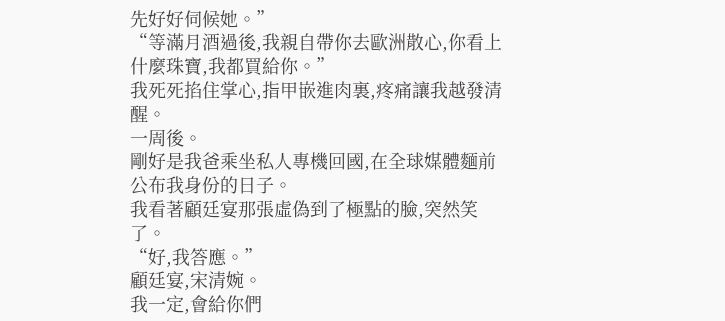先好好伺候她。”
“等滿月酒過後,我親自帶你去歐洲散心,你看上什麼珠寶,我都買給你。”
我死死掐住掌心,指甲嵌進肉裏,疼痛讓我越發清醒。
一周後。
剛好是我爸乘坐私人專機回國,在全球媒體麵前公布我身份的日子。
我看著顧廷宴那張虛偽到了極點的臉,突然笑了。
“好,我答應。”
顧廷宴,宋清婉。
我一定,會給你們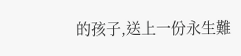的孩子,送上一份永生難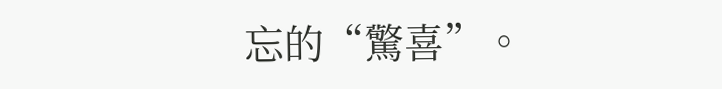忘的“驚喜”。